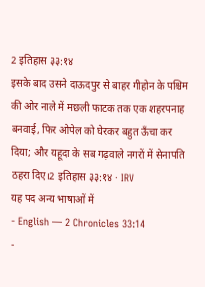2 इतिहास ३३:१४
इसके बाद उसने दाऊदपुर से बाहर गीहोन के पश्चिम की ओर नाले में मछली फाटक तक एक शहरपनाह बनवाई, फिर ओपेल को घेरकर बहुत ऊँचा कर दिया; और यहूदा के सब गढ़वाले नगरों में सेनापति ठहरा दिए।2 इतिहास ३३:१४ · IRV
यह पद अन्य भाषाओं में
- English — 2 Chronicles 33:14
-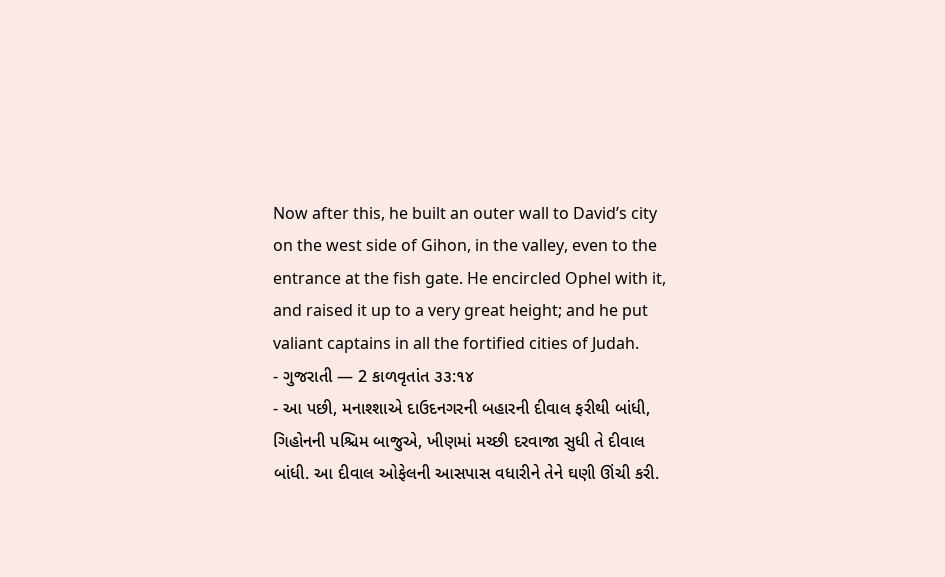Now after this, he built an outer wall to David’s city on the west side of Gihon, in the valley, even to the entrance at the fish gate. He encircled Ophel with it, and raised it up to a very great height; and he put valiant captains in all the fortified cities of Judah.
- ગુજરાતી — 2 કાળવૃતાંત ૩૩:૧૪
- આ પછી, મનાશ્શાએ દાઉદનગરની બહારની દીવાલ ફરીથી બાંધી, ગિહોનની પશ્ચિમ બાજુએ, ખીણમાં મચ્છી દરવાજા સુધી તે દીવાલ બાંધી. આ દીવાલ ઓફેલની આસપાસ વધારીને તેને ઘણી ઊંચી કરી.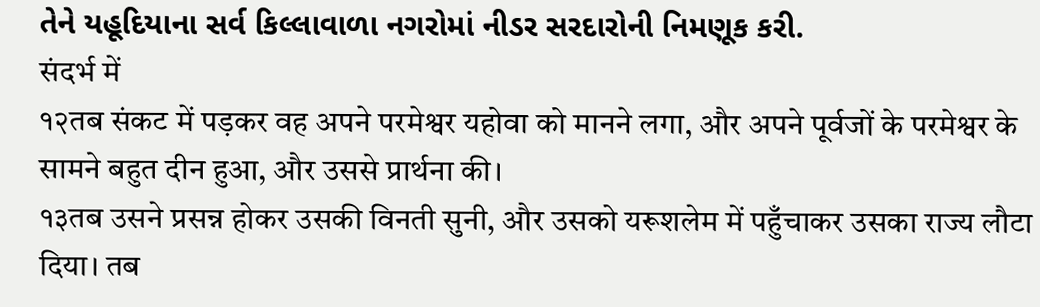તેને યહૂદિયાના સર્વ કિલ્લાવાળા નગરોમાં નીડર સરદારોની નિમણૂક કરી.
संदर्भ में
१२तब संकट में पड़कर वह अपने परमेश्वर यहोवा को मानने लगा, और अपने पूर्वजों के परमेश्वर के सामने बहुत दीन हुआ, और उससे प्रार्थना की।
१३तब उसने प्रसन्न होकर उसकी विनती सुनी, और उसको यरूशलेम में पहुँचाकर उसका राज्य लौटा दिया। तब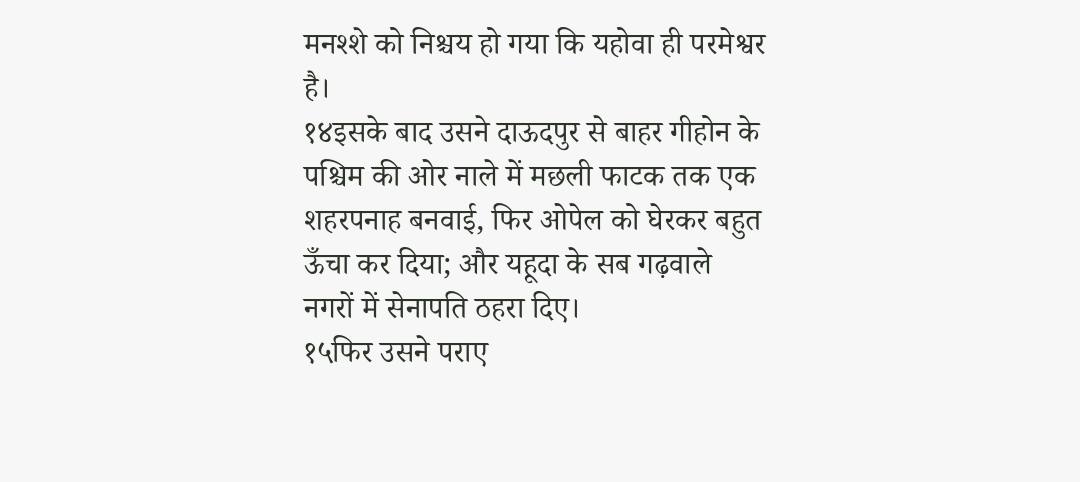मनश्शे को निश्चय हो गया कि यहोवा ही परमेश्वर है।
१४इसके बाद उसने दाऊदपुर से बाहर गीहोन के पश्चिम की ओर नाले में मछली फाटक तक एक शहरपनाह बनवाई, फिर ओपेल को घेरकर बहुत ऊँचा कर दिया; और यहूदा के सब गढ़वाले नगरों में सेनापति ठहरा दिए।
१५फिर उसने पराए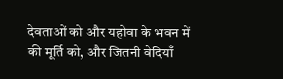देवताओं को और यहोवा के भवन में की मूर्ति को, और जितनी वेदियाँ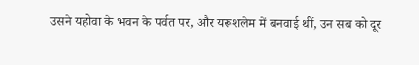उसने यहोवा के भवन के पर्वत पर, और यरूशलेम में बनवाई थीं, उन सब को दूर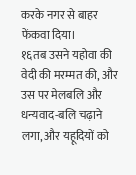करके नगर से बाहर फेंकवा दिया।
१६तब उसने यहोवा की वेदी की मरम्मत की, और उस पर मेलबलि और धन्यवाद-बलि चढ़ाने लगा, और यहूदियों को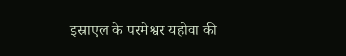इस्राएल के परमेश्वर यहोवा की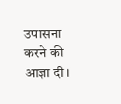उपासना करने की आज्ञा दी।